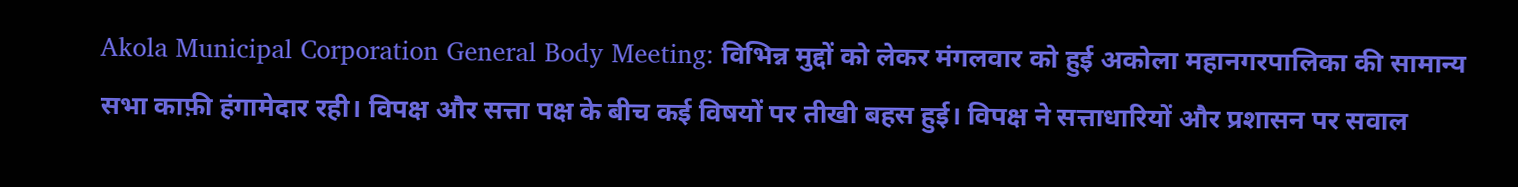Akola Municipal Corporation General Body Meeting: विभिन्न मुद्दों को लेकर मंगलवार को हुई अकोला महानगरपालिका की सामान्य सभा काफ़ी हंगामेदार रही। विपक्ष और सत्ता पक्ष के बीच कई विषयों पर तीखी बहस हुई। विपक्ष ने सत्ताधारियों और प्रशासन पर सवाल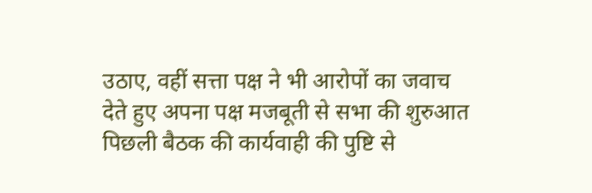उठाए, वहीं सत्ता पक्ष ने भी आरोपों का जवाच देते हुए अपना पक्ष मजबूती से सभा की शुरुआत पिछली बैठक की कार्यवाही की पुष्टि से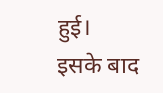हुई।
इसके बाद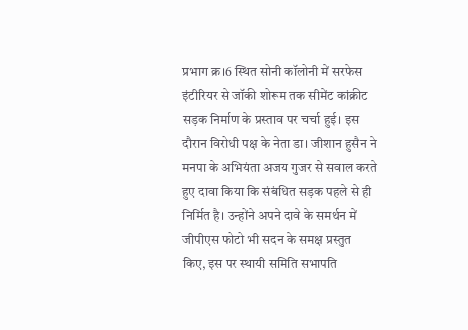प्रभाग क्र।6 स्थित सोनी कॉलोनी में सरफेस इंटीरियर से जॉकी शोरूम तक सीमेंट कांक्रीट सड़क निर्माण के प्रस्ताव पर चर्चा हुई। इस दौरान विरोधी पक्ष के नेता डा। जीशान हुसैन ने मनपा के अभियंता अजय गुजर से सवाल करते हुए दावा किया कि संबंधित सड़क पहले से ही निर्मित है। उन्होंने अपने दावे के समर्थन में जीपीएस फोटो भी सदन के समक्ष प्रस्तुत किए, इस पर स्थायी समिति सभापति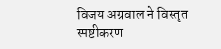विजय अग्रवाल ने विस्तृत स्पष्टीकरण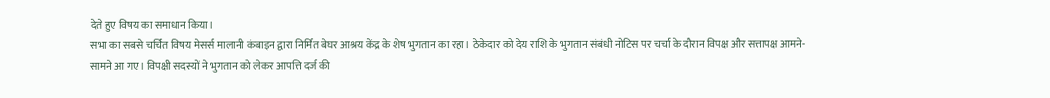देते हुए विषय का समाधान किया।
सभा का सबसे चर्चित विषय मेसर्स मालानी कंबाइन द्वारा निर्मित बेघर आश्रय केंद्र के शेष भुगतान का रहा। ठेकेदार को देय राशि के भुगतान संबंधी नोटिस पर चर्चा के दौरान विपक्ष और सत्तापक्ष आमने-सामने आ गए। विपक्षी सदस्यों ने भुगतान को लेकर आपत्ति दर्ज की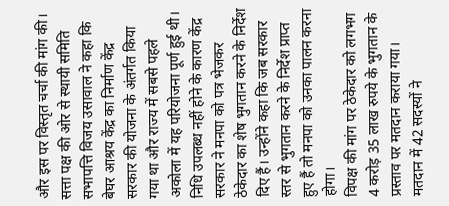और इस पर विस्तृत चर्चा की मांग की।
सत्ता पक्ष की ओर से स्थायी समिति सभापत्ति विजय उसावाल ने कहा कि बेघर आश्रय केंद्र का निर्माण केंद्र सरकार की योजना के अंतर्गत किया गया था और राज्य में सबसे पहले अकोला में यह परियोजना पूर्ण हुई थी। निधि उपलब्ध नहीं होने के कारण केंद्र सरकार ने मनपा को पत्र भेजकर ठेकेदार का शेष भुगतान करने के निर्देश दिए हैं। उन्होंने कहा कि जब सरकार स्तर से भुगतान करने के निर्देश प्राप्त हुए हैं तो मनपा को उनका पालन करना होगा।
विपक्ष की मांग पर ठेकेदार को लगभग 4 करोड़ 35 लाख रुपये के भुगतान के प्रस्ताव पर मतदान कराया गया। मतदान में 42 सदस्यों ने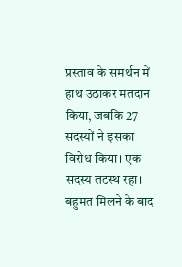प्रस्ताव के समर्थन में हाथ उठाकर मतदान किया, जबकि 27 सदस्यों ने इसका विरोध किया। एक सदस्य तटस्थ रहा। बहुमत मिलने के बाद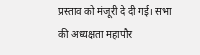प्रस्ताव को मंजूरी दे दी गई। सभा की अध्यक्षता महापौर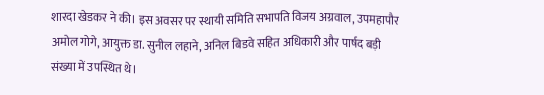शारदा खेडकर ने की। इस अवसर पर स्थायी समिति सभापति विजय अग्रवाल, उपमहापौर अमोल गोगे, आयुक्त डा. सुनील लहाने, अनिल बिडवे सहित अधिकारी और पार्षद बड़ी संख्या में उपस्थित थे।